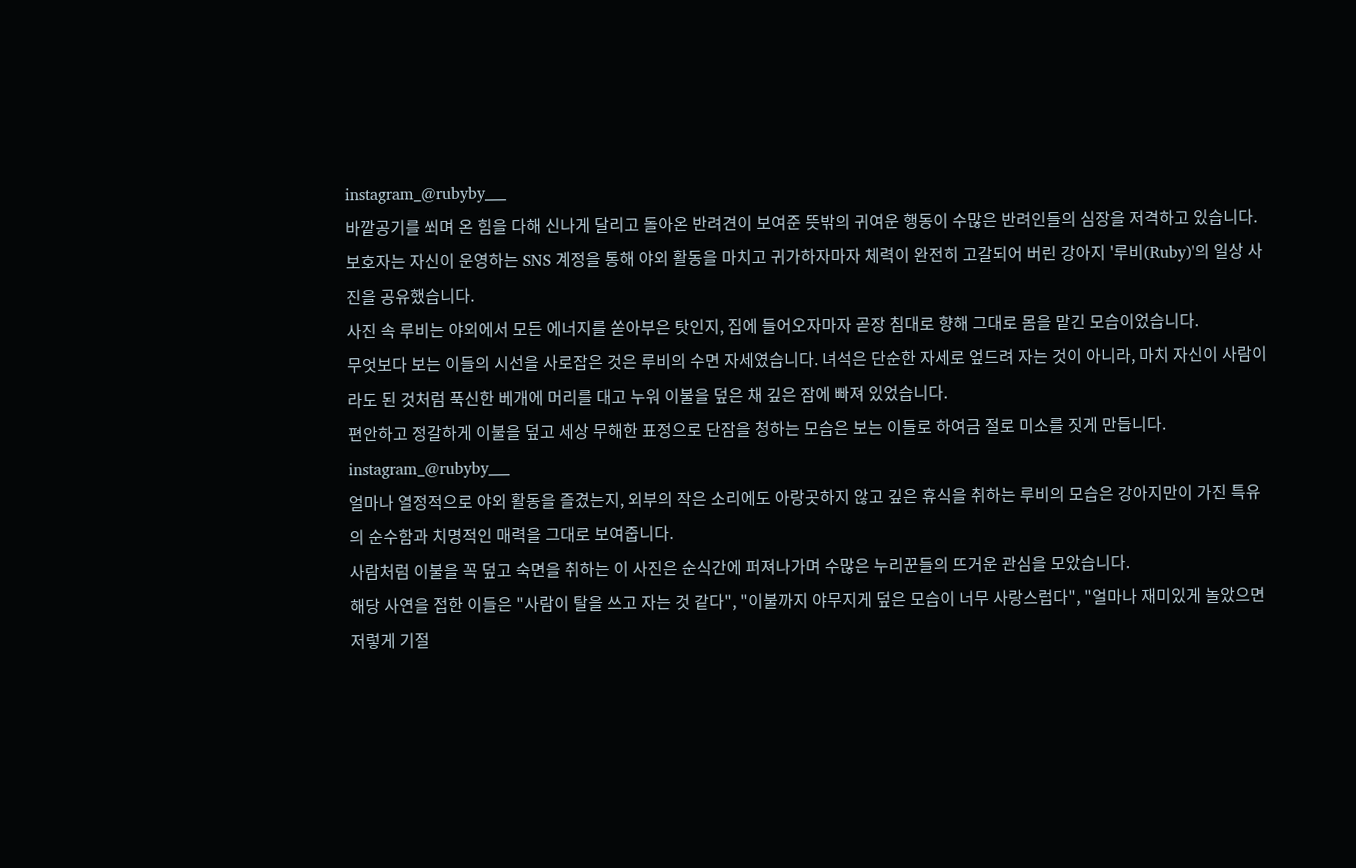instagram_@rubyby___
바깥공기를 쐬며 온 힘을 다해 신나게 달리고 돌아온 반려견이 보여준 뜻밖의 귀여운 행동이 수많은 반려인들의 심장을 저격하고 있습니다.
보호자는 자신이 운영하는 SNS 계정을 통해 야외 활동을 마치고 귀가하자마자 체력이 완전히 고갈되어 버린 강아지 '루비(Ruby)'의 일상 사진을 공유했습니다.
사진 속 루비는 야외에서 모든 에너지를 쏟아부은 탓인지, 집에 들어오자마자 곧장 침대로 향해 그대로 몸을 맡긴 모습이었습니다.
무엇보다 보는 이들의 시선을 사로잡은 것은 루비의 수면 자세였습니다. 녀석은 단순한 자세로 엎드려 자는 것이 아니라, 마치 자신이 사람이라도 된 것처럼 푹신한 베개에 머리를 대고 누워 이불을 덮은 채 깊은 잠에 빠져 있었습니다.
편안하고 정갈하게 이불을 덮고 세상 무해한 표정으로 단잠을 청하는 모습은 보는 이들로 하여금 절로 미소를 짓게 만듭니다.
instagram_@rubyby___
얼마나 열정적으로 야외 활동을 즐겼는지, 외부의 작은 소리에도 아랑곳하지 않고 깊은 휴식을 취하는 루비의 모습은 강아지만이 가진 특유의 순수함과 치명적인 매력을 그대로 보여줍니다.
사람처럼 이불을 꼭 덮고 숙면을 취하는 이 사진은 순식간에 퍼져나가며 수많은 누리꾼들의 뜨거운 관심을 모았습니다.
해당 사연을 접한 이들은 "사람이 탈을 쓰고 자는 것 같다", "이불까지 야무지게 덮은 모습이 너무 사랑스럽다", "얼마나 재미있게 놀았으면 저렇게 기절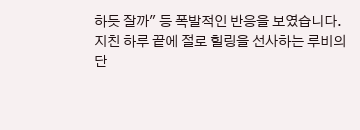하듯 잘까" 등 폭발적인 반응을 보였습니다.
지친 하루 끝에 절로 힐링을 선사하는 루비의 단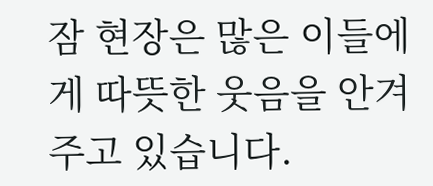잠 현장은 많은 이들에게 따뜻한 웃음을 안겨주고 있습니다.